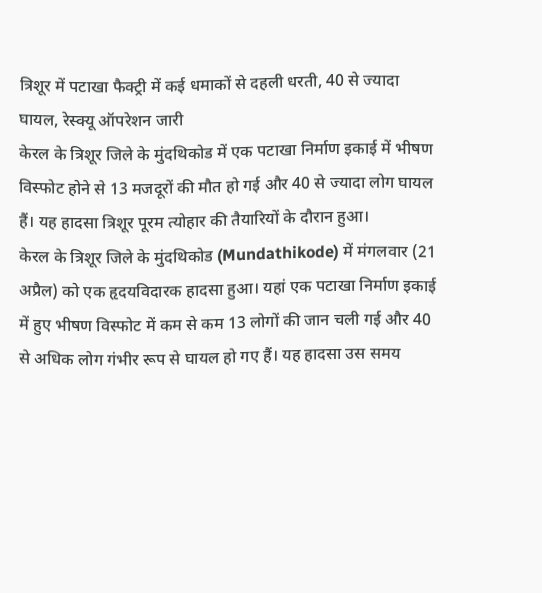त्रिशूर में पटाखा फैक्ट्री में कई धमाकों से दहली धरती, 40 से ज्यादा घायल, रेस्क्यू ऑपरेशन जारी
केरल के त्रिशूर जिले के मुंदथिकोड में एक पटाखा निर्माण इकाई में भीषण विस्फोट होने से 13 मजदूरों की मौत हो गई और 40 से ज्यादा लोग घायल हैं। यह हादसा त्रिशूर पूरम त्योहार की तैयारियों के दौरान हुआ।
केरल के त्रिशूर जिले के मुंदथिकोड (Mundathikode) में मंगलवार (21 अप्रैल) को एक हृदयविदारक हादसा हुआ। यहां एक पटाखा निर्माण इकाई में हुए भीषण विस्फोट में कम से कम 13 लोगों की जान चली गई और 40 से अधिक लोग गंभीर रूप से घायल हो गए हैं। यह हादसा उस समय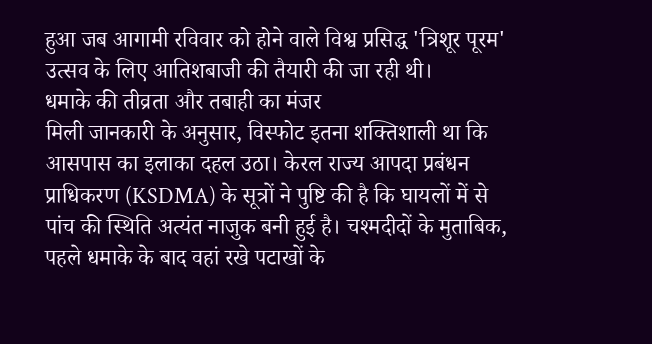हुआ जब आगामी रविवार को होने वाले विश्व प्रसिद्ध 'त्रिशूर पूरम' उत्सव के लिए आतिशबाजी की तैयारी की जा रही थी।
धमाके की तीव्रता और तबाही का मंजर
मिली जानकारी के अनुसार, विस्फोट इतना शक्तिशाली था कि आसपास का इलाका दहल उठा। केरल राज्य आपदा प्रबंधन प्राधिकरण (KSDMA) के सूत्रों ने पुष्टि की है कि घायलों में से पांच की स्थिति अत्यंत नाजुक बनी हुई है। चश्मदीदों के मुताबिक, पहले धमाके के बाद वहां रखे पटाखों के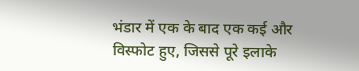भंडार में एक के बाद एक कई और विस्फोट हुए, जिससे पूरे इलाके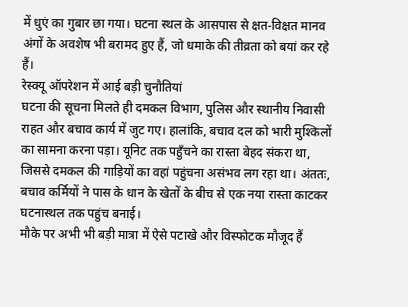में धुएं का गुबार छा गया। घटना स्थल के आसपास से क्षत-विक्षत मानव अंगों के अवशेष भी बरामद हुए हैं, जो धमाके की तीव्रता को बयां कर रहे हैं।
रेस्क्यू ऑपरेशन में आई बड़ी चुनौतियां
घटना की सूचना मिलते ही दमकल विभाग, पुलिस और स्थानीय निवासी राहत और बचाव कार्य में जुट गए। हालांकि, बचाव दल को भारी मुश्किलों का सामना करना पड़ा। यूनिट तक पहुँचने का रास्ता बेहद संकरा था, जिससे दमकल की गाड़ियों का वहां पहुंचना असंभव लग रहा था। अंततः, बचाव कर्मियों ने पास के धान के खेतों के बीच से एक नया रास्ता काटकर घटनास्थल तक पहुंच बनाई।
मौके पर अभी भी बड़ी मात्रा में ऐसे पटाखे और विस्फोटक मौजूद हैं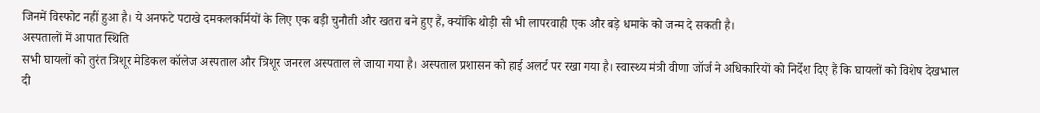जिनमें विस्फोट नहीं हुआ है। ये अनफटे पटाखे दमकलकर्मियों के लिए एक बड़ी चुनौती और खतरा बने हुए हैं, क्योंकि थोड़ी सी भी लापरवाही एक और बड़े धमाके को जन्म दे सकती है।
अस्पतालों में आपात स्थिति
सभी घायलों को तुरंत त्रिशूर मेडिकल कॉलेज अस्पताल और त्रिशूर जनरल अस्पताल ले जाया गया है। अस्पताल प्रशासन को हाई अलर्ट पर रखा गया है। स्वास्थ्य मंत्री वीणा जॉर्ज ने अधिकारियों को निर्देश दिए हैं कि घायलों को विशेष देखभाल दी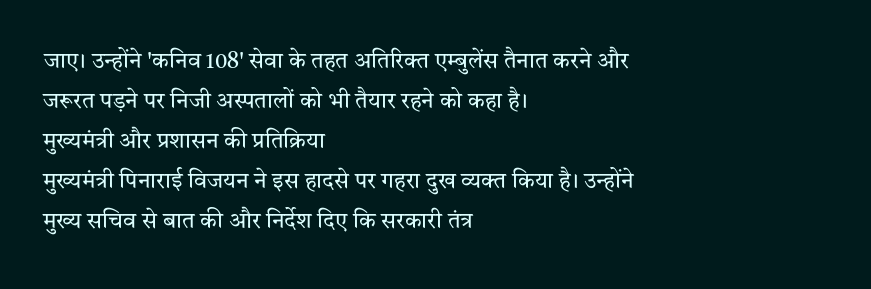जाए। उन्होंने 'कनिव 108' सेवा के तहत अतिरिक्त एम्बुलेंस तैनात करने और जरूरत पड़ने पर निजी अस्पतालों को भी तैयार रहने को कहा है।
मुख्यमंत्री और प्रशासन की प्रतिक्रिया
मुख्यमंत्री पिनाराई विजयन ने इस हादसे पर गहरा दुख व्यक्त किया है। उन्होंने मुख्य सचिव से बात की और निर्देश दिए कि सरकारी तंत्र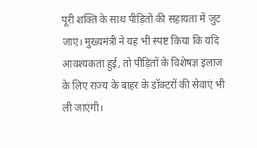पूरी शक्ति के साथ पीड़ितों की सहायता में जुट जाए। मुख्यमंत्री ने यह भी स्पष्ट किया कि यदि आवश्यकता हुई, तो पीड़ितों के विशेषज्ञ इलाज के लिए राज्य के बाहर के डॉक्टरों की सेवाएं भी ली जाएंगी।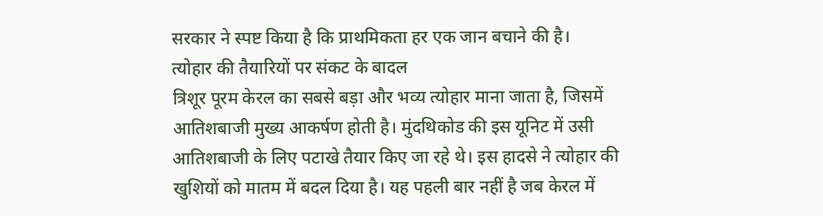सरकार ने स्पष्ट किया है कि प्राथमिकता हर एक जान बचाने की है।
त्योहार की तैयारियों पर संकट के बादल
त्रिशूर पूरम केरल का सबसे बड़ा और भव्य त्योहार माना जाता है, जिसमें आतिशबाजी मुख्य आकर्षण होती है। मुंदथिकोड की इस यूनिट में उसी आतिशबाजी के लिए पटाखे तैयार किए जा रहे थे। इस हादसे ने त्योहार की खुशियों को मातम में बदल दिया है। यह पहली बार नहीं है जब केरल में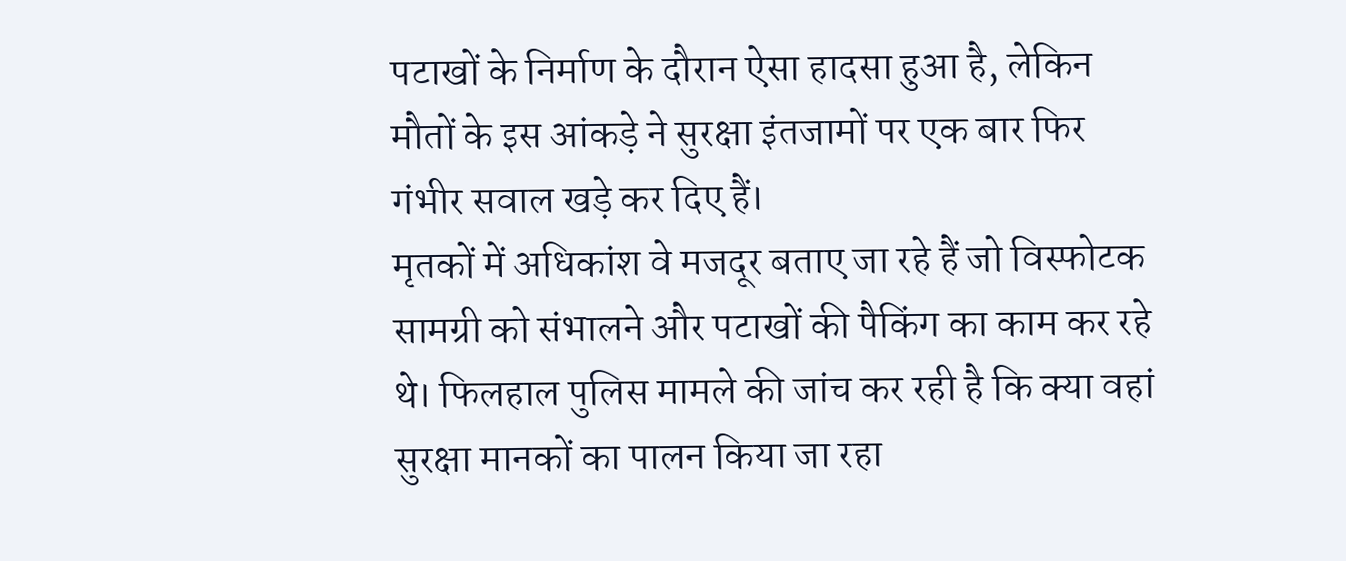पटाखों के निर्माण के दौरान ऐसा हादसा हुआ है, लेकिन मौतों के इस आंकड़े ने सुरक्षा इंतजामों पर एक बार फिर गंभीर सवाल खड़े कर दिए हैं।
मृतकों में अधिकांश वे मजदूर बताए जा रहे हैं जो विस्फोटक सामग्री को संभालने और पटाखों की पैकिंग का काम कर रहे थे। फिलहाल पुलिस मामले की जांच कर रही है कि क्या वहां सुरक्षा मानकों का पालन किया जा रहा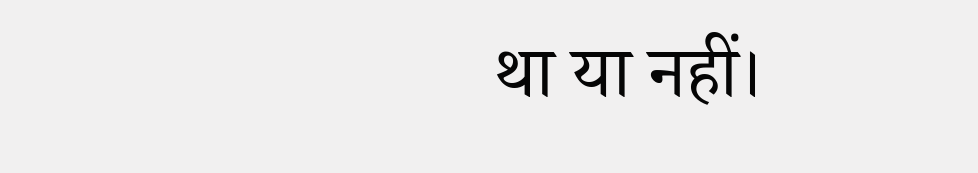था या नहीं।